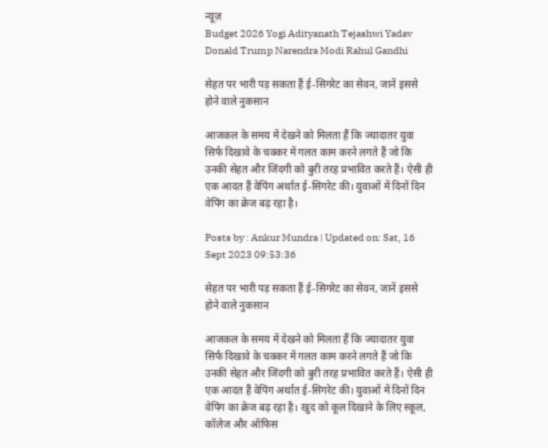न्यूज़
Budget 2026 Yogi Adityanath Tejashwi Yadav Donald Trump Narendra Modi Rahul Gandhi

सेहत पर भारी पड़ सकता हैं ई-सिगरेट का सेवन, जानें इससे होने वाले नुकसान

आजकल के समय में देखने को मिलता हैं कि ज्यादातर युवा सिर्फ दिखावे के चक्कर में गलत काम करने लगते हैं जो कि उनकी सेहत और जिंदगी को बुरी तरह प्रभावित करते हैं। ऐसी ही एक आदत हैं वेपिंग अर्थात ई-सिगरेट की। युवाओं में दिनों दिन वेपिंग का क्रेज बढ़ रहा है।

Posts by : Ankur Mundra | Updated on: Sat, 16 Sept 2023 09:53:36

सेहत पर भारी पड़ सकता हैं ई-सिगरेट का सेवन, जानें इससे होने वाले नुकसान

आजकल के समय में देखने को मिलता हैं कि ज्यादातर युवा सिर्फ दिखावे के चक्कर में गलत काम करने लगते हैं जो कि उनकी सेहत और जिंदगी को बुरी तरह प्रभावित करते हैं। ऐसी ही एक आदत हैं वेपिंग अर्थात ई-सिगरेट की। युवाओं में दिनों दिन वेपिंग का क्रेज बढ़ रहा है। खुद को कूल दिखाने के लिए स्कूल, कॉलेज और ऑफिस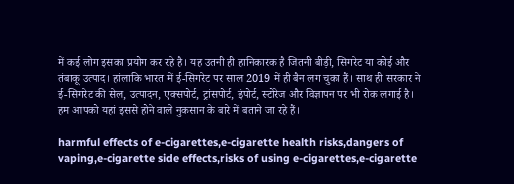में कई लोग इसका प्रयोग कर रहे है। यह उतनी ही हानिकारक है जितनी बीड़ी, सिगरेट या कोई और तंबाकू उत्पाद। हांलाकि भारत में ई-सिगरेट पर साल 2019 में ही बैन लग चुका हैं। साथ ही सरकार ने ई-सिगरेट की सेल, उत्पादन, एक्सपोर्ट, ट्रांसपोर्ट, इंपोर्ट, स्टोरेज और विज्ञापन पर भी रोक लगाई है। हम आपको यहां इससे होने वाले नुकसान के बारे में बताने जा रहे हैं।

harmful effects of e-cigarettes,e-cigarette health risks,dangers of vaping,e-cigarette side effects,risks of using e-cigarettes,e-cigarette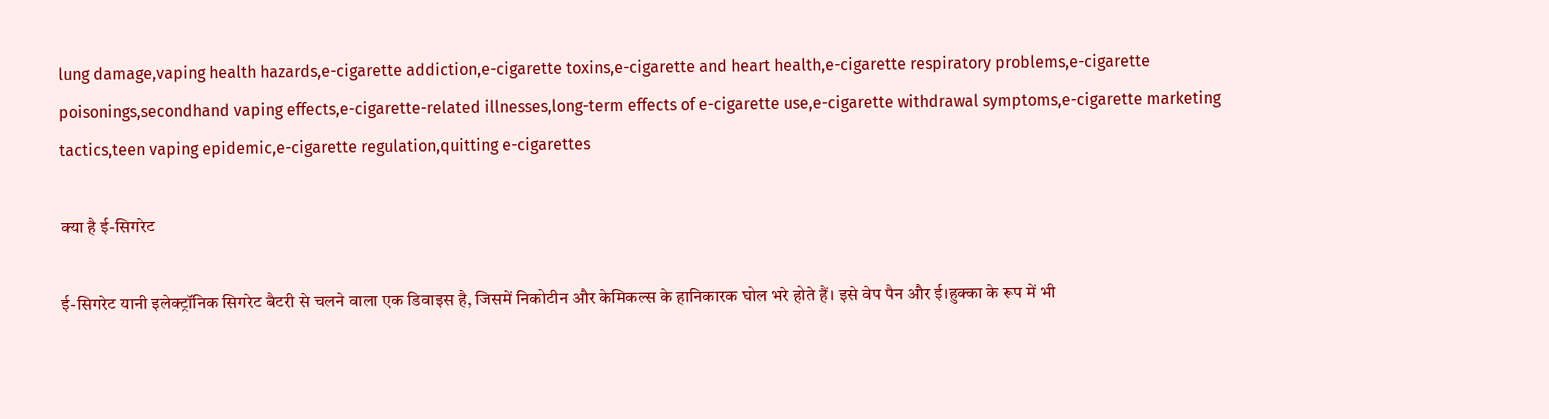lung damage,vaping health hazards,e-cigarette addiction,e-cigarette toxins,e-cigarette and heart health,e-cigarette respiratory problems,e-cigarette poisonings,secondhand vaping effects,e-cigarette-related illnesses,long-term effects of e-cigarette use,e-cigarette withdrawal symptoms,e-cigarette marketing tactics,teen vaping epidemic,e-cigarette regulation,quitting e-cigarettes

क्या है ई-सिगरेट

ई-सिगरेट यानी इलेक्ट्रॉनिक सिगरेट बैटरी से चलने वाला एक डिवाइस है, जिसमें निकोटीन और केमिकल्स के हानिकारक घोल भरे होते हैं। इसे वेप पैन और ई।हुक्का के रूप में भी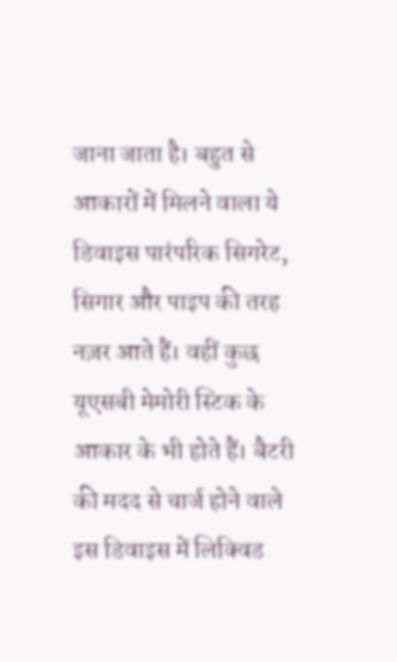जाना जाता है। बहुत से आकारों में मिलने वाला ये डिवाइस पारंपरिक सिगरेट, सिगार और पाइप की तरह नज़र आते हैं। वहीं कुछ यूएसबी मेमोरी स्टिक के आकार के भी होते हैं। बैटरी की मदद से चार्ज होने वाले इस डिवाइस में लिक्विड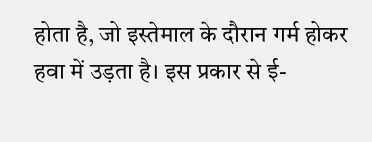होता है, जो इस्तेमाल के दौरान गर्म होकर हवा में उड़ता है। इस प्रकार से ई-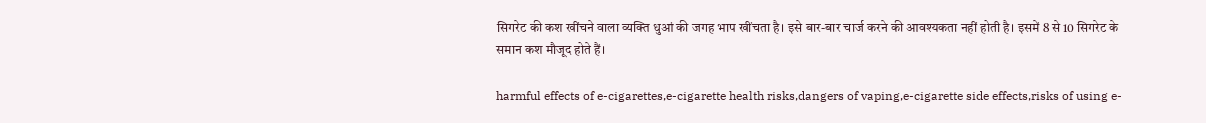सिगरेट की कश खींचने वाला व्यक्ति धुआं की जगह भाप खींचता है। इसे बार-बार चार्ज करने की आवश्यकता नहीं होती है। इसमें 8 से 10 सिगरेट के समान कश मौजूद होते हैं।

harmful effects of e-cigarettes,e-cigarette health risks,dangers of vaping,e-cigarette side effects,risks of using e-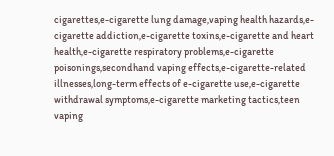cigarettes,e-cigarette lung damage,vaping health hazards,e-cigarette addiction,e-cigarette toxins,e-cigarette and heart health,e-cigarette respiratory problems,e-cigarette poisonings,secondhand vaping effects,e-cigarette-related illnesses,long-term effects of e-cigarette use,e-cigarette withdrawal symptoms,e-cigarette marketing tactics,teen vaping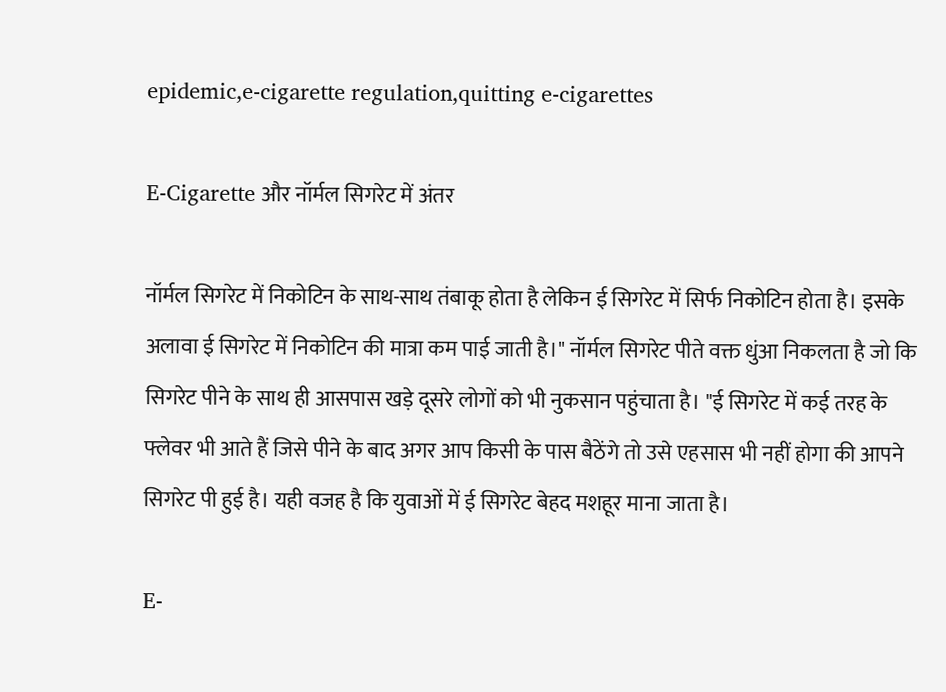epidemic,e-cigarette regulation,quitting e-cigarettes

E-Cigarette और नॉर्मल सिगरेट में अंतर

नॉर्मल सिगरेट में निकोटिन के साथ-साथ तंबाकू होता है लेकिन ई सिगरेट में सिर्फ निकोटिन होता है। इसके अलावा ई सिगरेट में निकोटिन की मात्रा कम पाई जाती है।" नॉर्मल सिगरेट पीते वक्त धुंआ निकलता है जो कि सिगरेट पीने के साथ ही आसपास खड़े दूसरे लोगों को भी नुकसान पहुंचाता है। "ई सिगरेट में कई तरह के फ्लेवर भी आते हैं जिसे पीने के बाद अगर आप किसी के पास बैठेंगे तो उसे एहसास भी नहीं होगा की आपने सिगरेट पी हुई है। यही वजह है कि युवाओं में ई सिगरेट बेहद मशहूर माना जाता है।

E-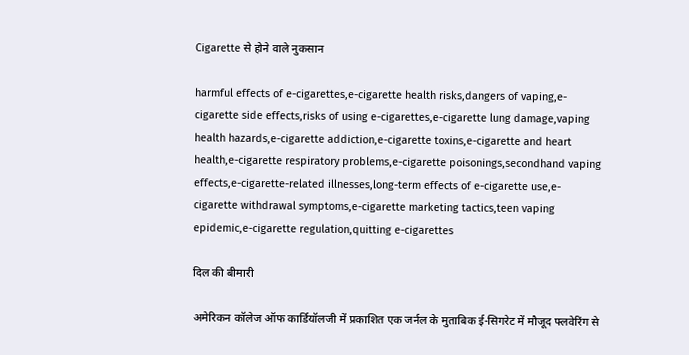Cigarette से होने वाले नुकसान

harmful effects of e-cigarettes,e-cigarette health risks,dangers of vaping,e-cigarette side effects,risks of using e-cigarettes,e-cigarette lung damage,vaping health hazards,e-cigarette addiction,e-cigarette toxins,e-cigarette and heart health,e-cigarette respiratory problems,e-cigarette poisonings,secondhand vaping effects,e-cigarette-related illnesses,long-term effects of e-cigarette use,e-cigarette withdrawal symptoms,e-cigarette marketing tactics,teen vaping epidemic,e-cigarette regulation,quitting e-cigarettes

दिल की बीमारी

अमेरिकन कॉलेज ऑफ कार्डियॉलजी में प्रकाशित एक जर्नल के मुताबिक ई-सिगरेट में मौजूद फ्लवेरिंग से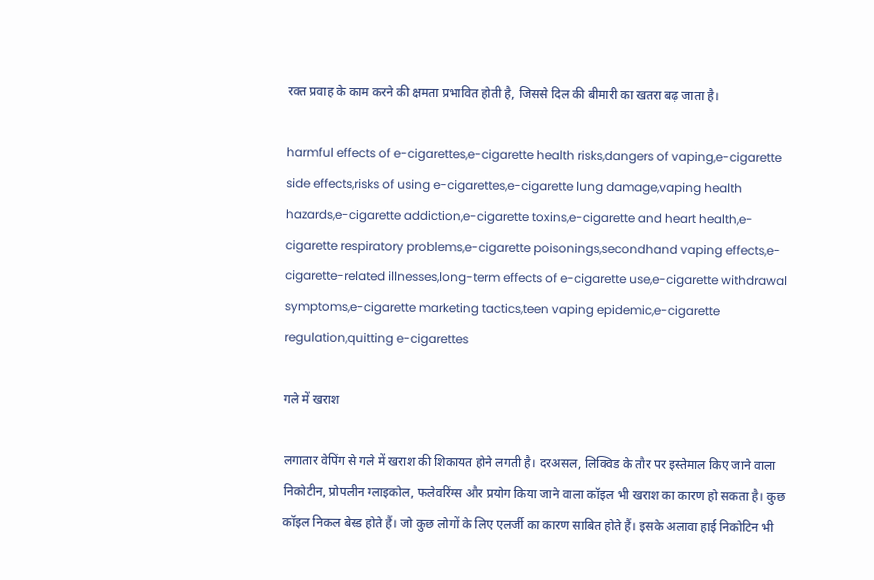रक्त प्रवाह के काम करने की क्षमता प्रभावित होती है, जिससे दिल की बीमारी का खतरा बढ़ जाता है।

harmful effects of e-cigarettes,e-cigarette health risks,dangers of vaping,e-cigarette side effects,risks of using e-cigarettes,e-cigarette lung damage,vaping health hazards,e-cigarette addiction,e-cigarette toxins,e-cigarette and heart health,e-cigarette respiratory problems,e-cigarette poisonings,secondhand vaping effects,e-cigarette-related illnesses,long-term effects of e-cigarette use,e-cigarette withdrawal symptoms,e-cigarette marketing tactics,teen vaping epidemic,e-cigarette regulation,quitting e-cigarettes

गले में खराश

लगातार वेपिंग से गले में खराश की शिकायत होने लगती है। दरअसल, लिक्विड के तौर पर इस्तेमाल किए जाने वाला निकोटीन, प्रोपलीन ग्लाइकोल, फलेवरिंग्स और प्रयोग किया जाने वाला कॉइल भी खराश का कारण हो सकता है। कुछ कॉइल निकल बेस्ड होते हैं। जो कुछ लोगों के लिए एलर्जी का कारण साबित होते हैं। इसके अलावा हाई निकोटिन भी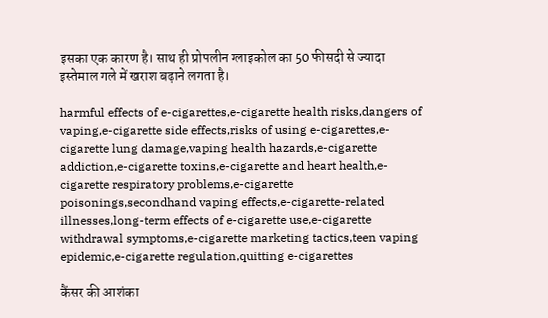इसका एक कारण है। साथ ही प्रोपलीन ग्लाइकोल का 50 फीसदी से ज्यादा इस्तेमाल गले में खराश बढ़ाने लगता है।

harmful effects of e-cigarettes,e-cigarette health risks,dangers of vaping,e-cigarette side effects,risks of using e-cigarettes,e-cigarette lung damage,vaping health hazards,e-cigarette addiction,e-cigarette toxins,e-cigarette and heart health,e-cigarette respiratory problems,e-cigarette poisonings,secondhand vaping effects,e-cigarette-related illnesses,long-term effects of e-cigarette use,e-cigarette withdrawal symptoms,e-cigarette marketing tactics,teen vaping epidemic,e-cigarette regulation,quitting e-cigarettes

कैंसर की आशंका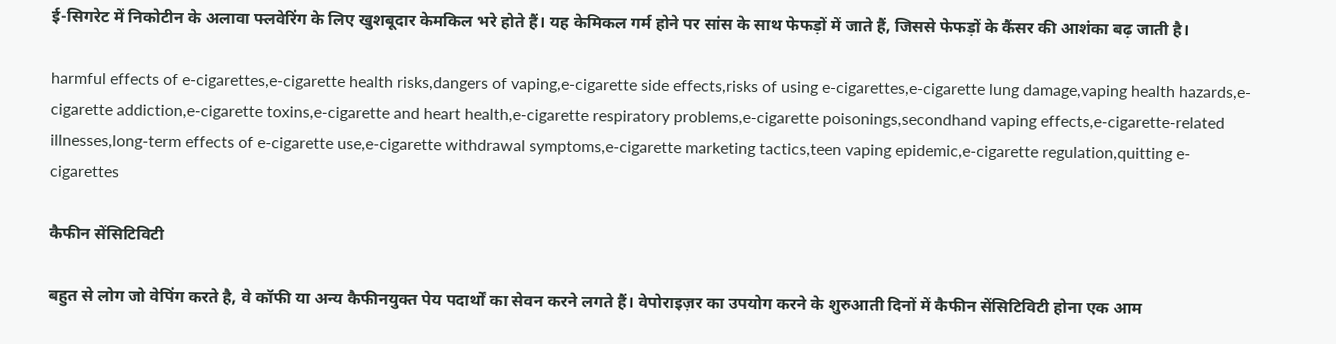ई-सिगरेट में निकोटीन के अलावा फ्लवेरिंग के लिए खुशबूदार केमकिल भरे होते हैं। यह केमिकल गर्म होने पर सांस के साथ फेफड़ों में जाते हैं, जिससे फेफड़ों के कैंसर की आशंका बढ़ जाती है।

harmful effects of e-cigarettes,e-cigarette health risks,dangers of vaping,e-cigarette side effects,risks of using e-cigarettes,e-cigarette lung damage,vaping health hazards,e-cigarette addiction,e-cigarette toxins,e-cigarette and heart health,e-cigarette respiratory problems,e-cigarette poisonings,secondhand vaping effects,e-cigarette-related illnesses,long-term effects of e-cigarette use,e-cigarette withdrawal symptoms,e-cigarette marketing tactics,teen vaping epidemic,e-cigarette regulation,quitting e-cigarettes

कैफीन सेंसिटिविटी

बहुत से लोग जो वेपिंग करते है, वे कॉफी या अन्य कैफीनयुक्त पेय पदार्थों का सेवन करने लगते हैं। वेपोराइज़र का उपयोग करने के शुरुआती दिनों में कैफीन सेंसिटिविटी होना एक आम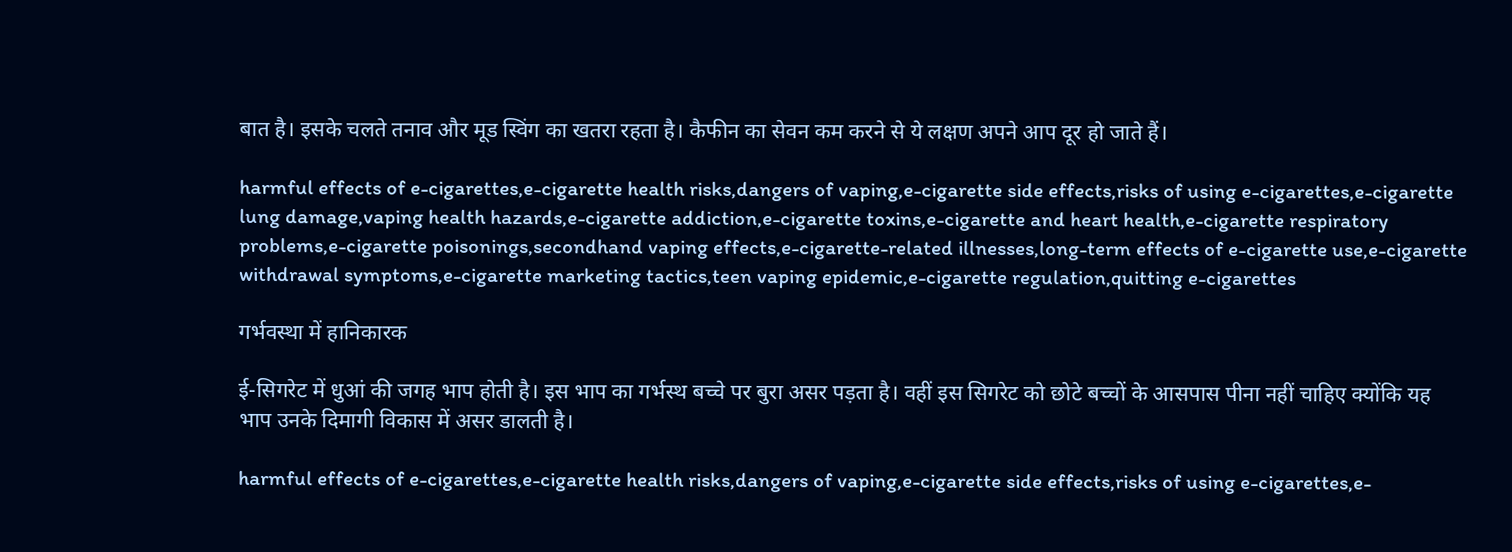बात है। इसके चलते तनाव और मूड स्विंग का खतरा रहता है। कैफीन का सेवन कम करने से ये लक्षण अपने आप दूर हो जाते हैं।

harmful effects of e-cigarettes,e-cigarette health risks,dangers of vaping,e-cigarette side effects,risks of using e-cigarettes,e-cigarette lung damage,vaping health hazards,e-cigarette addiction,e-cigarette toxins,e-cigarette and heart health,e-cigarette respiratory problems,e-cigarette poisonings,secondhand vaping effects,e-cigarette-related illnesses,long-term effects of e-cigarette use,e-cigarette withdrawal symptoms,e-cigarette marketing tactics,teen vaping epidemic,e-cigarette regulation,quitting e-cigarettes

गर्भवस्था में हानिकारक

ई-सिगरेट में धुआं की जगह भाप होती है। इस भाप का गर्भस्थ बच्चे पर बुरा असर पड़ता है। वहीं इस सिगरेट को छोटे बच्चों के आसपास पीना नहीं चाहिए क्योंकि यह भाप उनके दिमागी विकास में असर डालती है।

harmful effects of e-cigarettes,e-cigarette health risks,dangers of vaping,e-cigarette side effects,risks of using e-cigarettes,e-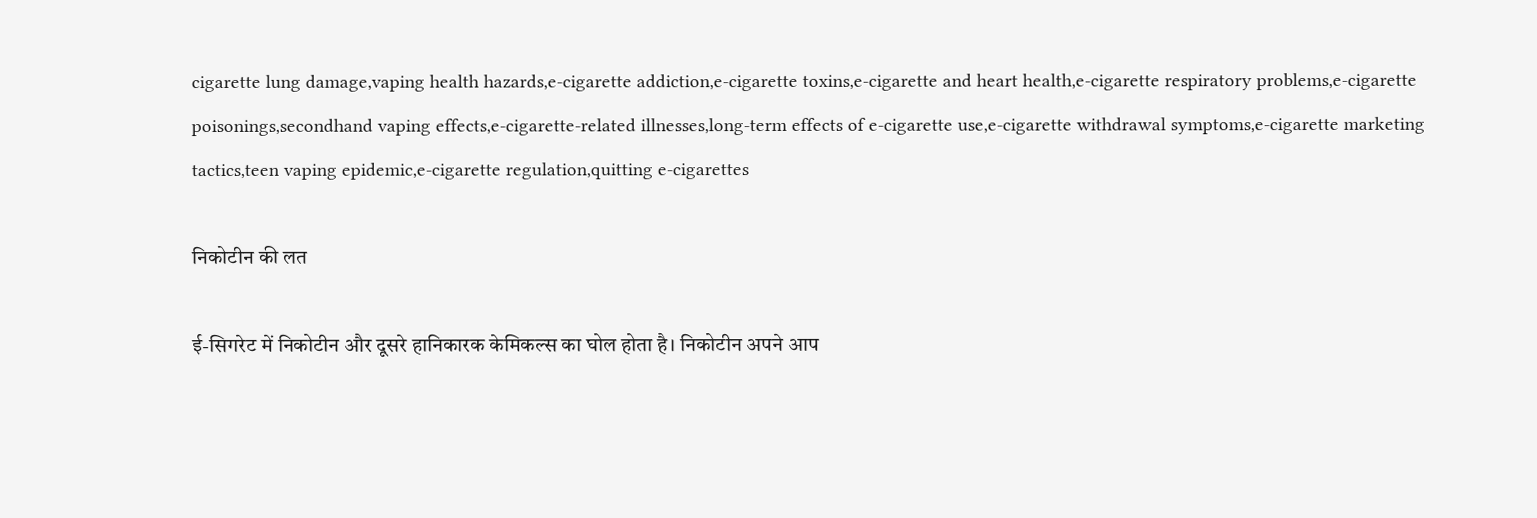cigarette lung damage,vaping health hazards,e-cigarette addiction,e-cigarette toxins,e-cigarette and heart health,e-cigarette respiratory problems,e-cigarette poisonings,secondhand vaping effects,e-cigarette-related illnesses,long-term effects of e-cigarette use,e-cigarette withdrawal symptoms,e-cigarette marketing tactics,teen vaping epidemic,e-cigarette regulation,quitting e-cigarettes

निकोटीन की लत

ई-सिगरेट में निकोटीन और दूसरे हानिकारक केमिकल्स का घोल होता है। निकोटीन अपने आप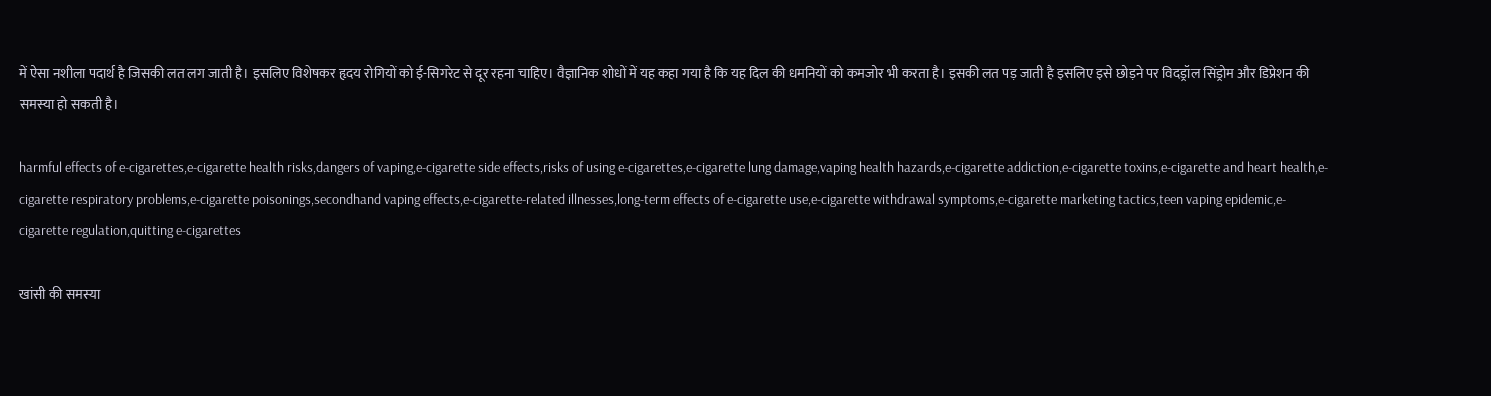में ऐसा नशीला पदार्थ है जिसकी लत लग जाती है। इसलिए विशेषकर हृदय रोगियों को ई-सिगरेट से दूर रहना चाहिए। वैज्ञानिक शोधों में यह कहा गया है कि यह दिल की धमनियों को कमजोर भी करता है। इसकी लत पड़ जाती है इसलिए इसे छोड़ने पर विदड्रॉल सिंड्रोम और डिप्रेशन की समस्‍या हो सकती है।

harmful effects of e-cigarettes,e-cigarette health risks,dangers of vaping,e-cigarette side effects,risks of using e-cigarettes,e-cigarette lung damage,vaping health hazards,e-cigarette addiction,e-cigarette toxins,e-cigarette and heart health,e-cigarette respiratory problems,e-cigarette poisonings,secondhand vaping effects,e-cigarette-related illnesses,long-term effects of e-cigarette use,e-cigarette withdrawal symptoms,e-cigarette marketing tactics,teen vaping epidemic,e-cigarette regulation,quitting e-cigarettes

खांसी की समस्या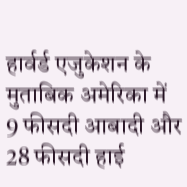हार्वर्ड एजुकेशन के मुताबिक अमेरिका में 9 फीसदी आबादी और 28 फीसदी हाई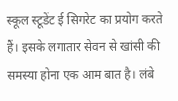स्कूल स्टूडेंट ई सिगरेट का प्रयोग करते हैं। इसके लगातार सेवन से खांसी की समस्या होना एक आम बात है। लंबे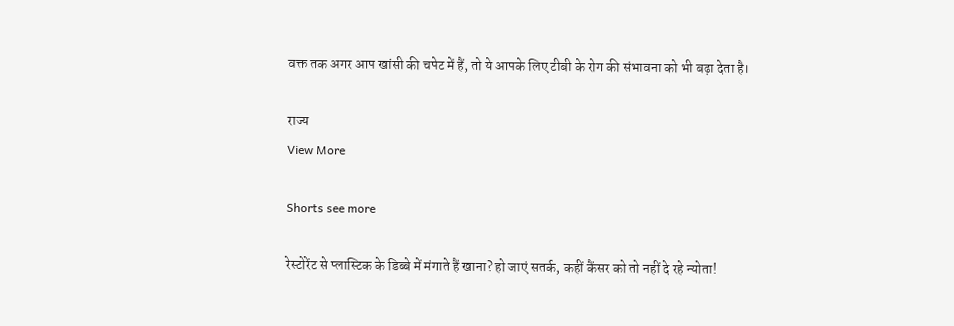वक्त तक अगर आप खांसी की चपेट में हैं, तो ये आपके लिए टीबी के रोग की संभावना को भी बढ़ा देता है।

राज्य
View More

Shorts see more

रेस्टोरेंट से प्लास्टिक के डिब्बे में मंगाते हैं खाना? हो जाएं सतर्क, कहीं कैंसर को तो नहीं दे रहे न्योता!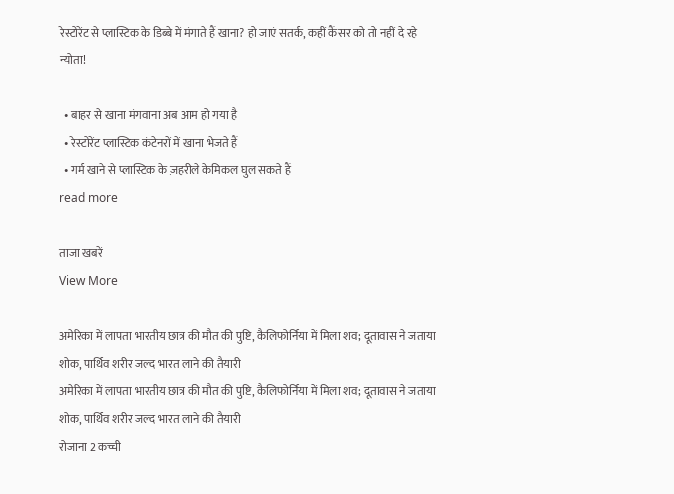रेस्टोरेंट से प्लास्टिक के डिब्बे में मंगाते हैं खाना? हो जाएं सतर्क, कहीं कैंसर को तो नहीं दे रहे न्योता!

  • बाहर से खाना मंगवाना अब आम हो गया है
  • रेस्टोरेंट प्लास्टिक कंटेनरों में खाना भेजते हैं
  • गर्म खाने से प्लास्टिक के ज़हरीले केमिकल घुल सकते हैं
read more

ताजा खबरें
View More

अमेरिका में लापता भारतीय छात्र की मौत की पुष्टि, कैलिफोर्निया में मिला शव; दूतावास ने जताया शोक, पार्थिव शरीर जल्द भारत लाने की तैयारी
अमेरिका में लापता भारतीय छात्र की मौत की पुष्टि, कैलिफोर्निया में मिला शव; दूतावास ने जताया शोक, पार्थिव शरीर जल्द भारत लाने की तैयारी
रोजाना 2 कच्ची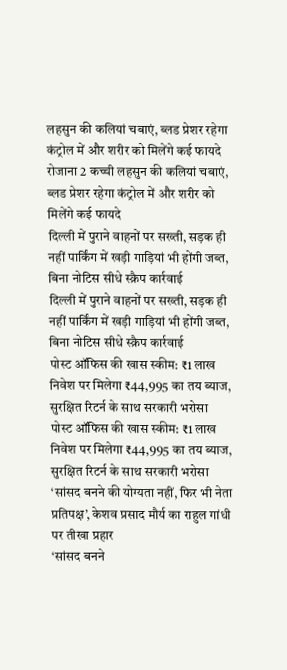लहसुन की कलियां चबाएं, ब्लड प्रेशर रहेगा कंट्रोल में और शरीर को मिलेंगे कई फायदे
रोजाना 2 कच्ची लहसुन की कलियां चबाएं, ब्लड प्रेशर रहेगा कंट्रोल में और शरीर को मिलेंगे कई फायदे
दिल्ली में पुराने वाहनों पर सख्ती, सड़क ही नहीं पार्किंग में खड़ी गाड़ियां भी होंगी जब्त, बिना नोटिस सीधे स्क्रैप कार्रवाई
दिल्ली में पुराने वाहनों पर सख्ती, सड़क ही नहीं पार्किंग में खड़ी गाड़ियां भी होंगी जब्त, बिना नोटिस सीधे स्क्रैप कार्रवाई
पोस्ट ऑफिस की खास स्कीम: ₹1 लाख निवेश पर मिलेगा ₹44,995 का तय ब्याज, सुरक्षित रिटर्न के साथ सरकारी भरोसा
पोस्ट ऑफिस की खास स्कीम: ₹1 लाख निवेश पर मिलेगा ₹44,995 का तय ब्याज, सुरक्षित रिटर्न के साथ सरकारी भरोसा
‘सांसद बनने की योग्यता नहीं, फिर भी नेता प्रतिपक्ष’, केशव प्रसाद मौर्य का राहुल गांधी पर तीखा प्रहार
‘सांसद बनने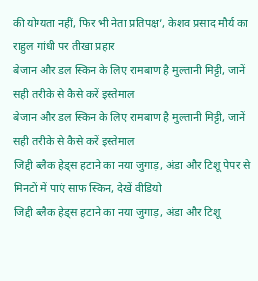की योग्यता नहीं, फिर भी नेता प्रतिपक्ष’, केशव प्रसाद मौर्य का राहुल गांधी पर तीखा प्रहार
बेजान और डल स्किन के लिए रामबाण है मुल्तानी मिट्टी, जानें सही तरीके से कैसे करें इस्तेमाल
बेजान और डल स्किन के लिए रामबाण है मुल्तानी मिट्टी, जानें सही तरीके से कैसे करें इस्तेमाल
जिद्दी ब्लैक हेड्स हटाने का नया जुगाड़, अंडा और टिशू पेपर से मिनटों में पाएं साफ स्किन, देखें वीडियो
जिद्दी ब्लैक हेड्स हटाने का नया जुगाड़, अंडा और टिशू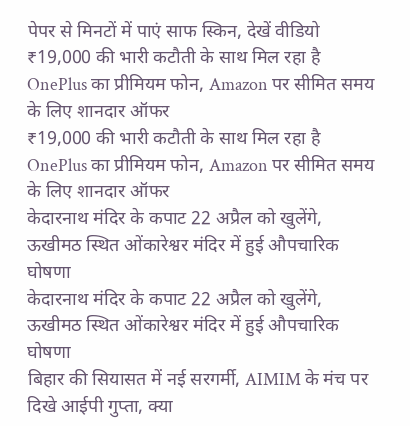पेपर से मिनटों में पाएं साफ स्किन, देखें वीडियो
₹19,000 की भारी कटौती के साथ मिल रहा है OnePlus का प्रीमियम फोन, Amazon पर सीमित समय के लिए शानदार ऑफर
₹19,000 की भारी कटौती के साथ मिल रहा है OnePlus का प्रीमियम फोन, Amazon पर सीमित समय के लिए शानदार ऑफर
केदारनाथ मंदिर के कपाट 22 अप्रैल को खुलेंगे, ऊखीमठ स्थित ओंकारेश्वर मंदिर में हुई औपचारिक घोषणा
केदारनाथ मंदिर के कपाट 22 अप्रैल को खुलेंगे, ऊखीमठ स्थित ओंकारेश्वर मंदिर में हुई औपचारिक घोषणा
बिहार की सियासत में नई सरगर्मी, AIMIM के मंच पर दिखे आईपी गुप्ता, क्या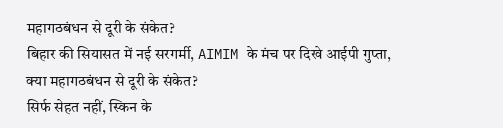महागठबंधन से दूरी के संकेत?
बिहार की सियासत में नई सरगर्मी, AIMIM के मंच पर दिखे आईपी गुप्ता, क्या महागठबंधन से दूरी के संकेत?
सिर्फ सेहत नहीं, स्किन के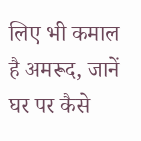लिए भी कमाल है अमरूद, जानें घर पर कैसे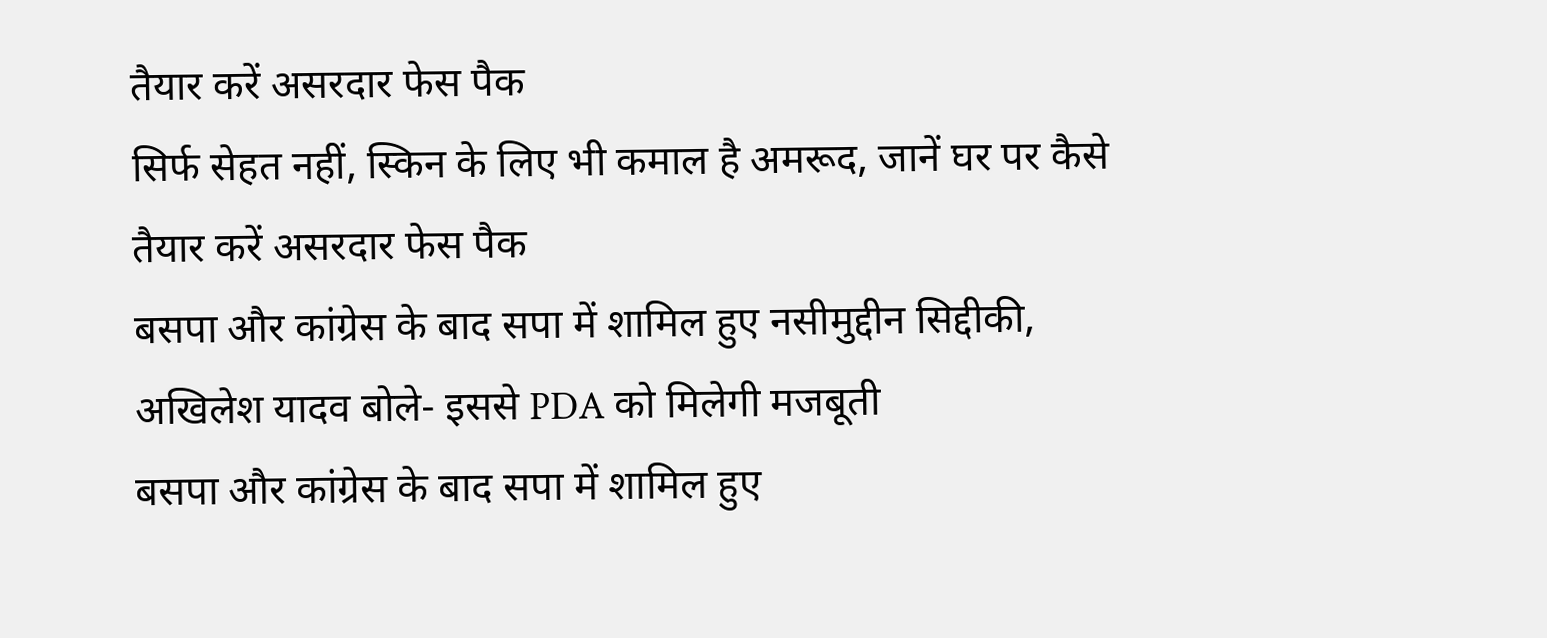तैयार करें असरदार फेस पैक
सिर्फ सेहत नहीं, स्किन के लिए भी कमाल है अमरूद, जानें घर पर कैसे तैयार करें असरदार फेस पैक
बसपा और कांग्रेस के बाद सपा में शामिल हुए नसीमुद्दीन सिद्दीकी, अखिलेश यादव बोले- इससे PDA को मिलेगी मजबूती
बसपा और कांग्रेस के बाद सपा में शामिल हुए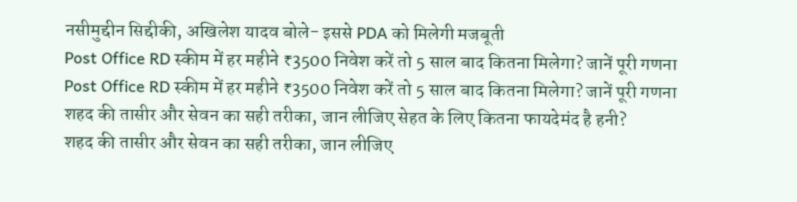नसीमुद्दीन सिद्दीकी, अखिलेश यादव बोले- इससे PDA को मिलेगी मजबूती
Post Office RD स्कीम में हर महीने ₹3500 निवेश करें तो 5 साल बाद कितना मिलेगा? जानें पूरी गणना
Post Office RD स्कीम में हर महीने ₹3500 निवेश करें तो 5 साल बाद कितना मिलेगा? जानें पूरी गणना
शहद की तासीर और सेवन का सही तरीका, जान लीजिए सेहत के लिए कितना फायदेमंद है हनी?
शहद की तासीर और सेवन का सही तरीका, जान लीजिए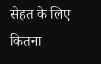सेहत के लिए कितना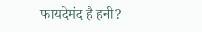फायदेमंद है हनी?